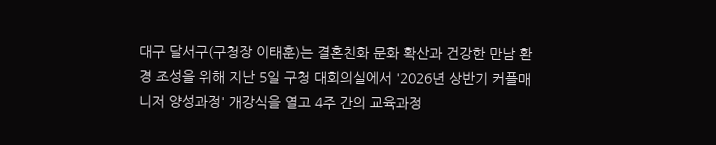대구 달서구(구청장 이태훈)는 결혼친화 문화 확산과 건강한 만남 환경 조성을 위해 지난 5일 구청 대회의실에서 '2026년 상반기 커플매니저 양성과정' 개강식을 열고 4주 간의 교육과정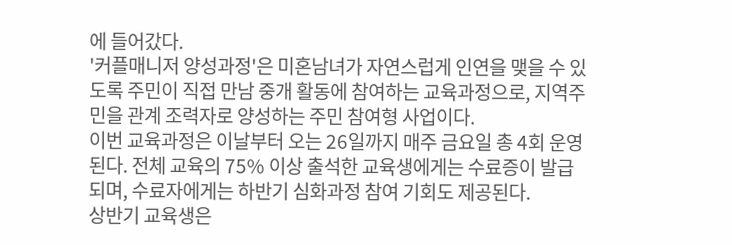에 들어갔다.
'커플매니저 양성과정'은 미혼남녀가 자연스럽게 인연을 맺을 수 있도록 주민이 직접 만남 중개 활동에 참여하는 교육과정으로, 지역주민을 관계 조력자로 양성하는 주민 참여형 사업이다.
이번 교육과정은 이날부터 오는 26일까지 매주 금요일 총 4회 운영된다. 전체 교육의 75% 이상 출석한 교육생에게는 수료증이 발급되며, 수료자에게는 하반기 심화과정 참여 기회도 제공된다.
상반기 교육생은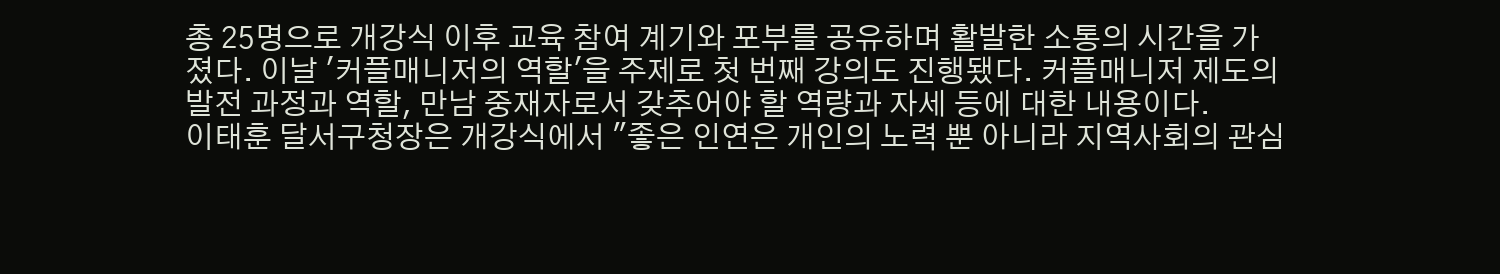총 25명으로 개강식 이후 교육 참여 계기와 포부를 공유하며 활발한 소통의 시간을 가졌다. 이날 '커플매니저의 역할'을 주제로 첫 번째 강의도 진행됐다. 커플매니저 제도의 발전 과정과 역할, 만남 중재자로서 갖추어야 할 역량과 자세 등에 대한 내용이다.
이태훈 달서구청장은 개강식에서 "좋은 인연은 개인의 노력 뿐 아니라 지역사회의 관심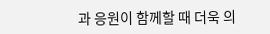과 응원이 함께할 때 더욱 의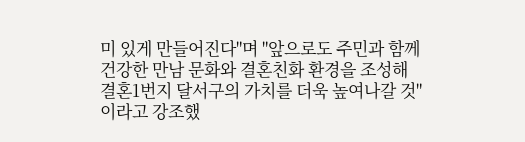미 있게 만들어진다"며 "앞으로도 주민과 함께 건강한 만남 문화와 결혼친화 환경을 조성해 결혼1번지 달서구의 가치를 더욱 높여나갈 것"이라고 강조했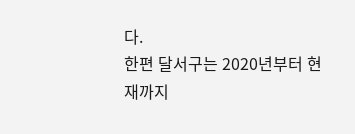다.
한편 달서구는 2020년부터 현재까지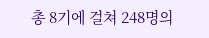총 8기에 걸쳐 248명의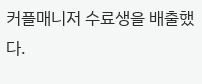커플매니저 수료생을 배출했다.